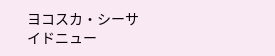ヨコスカ・シーサイドニュー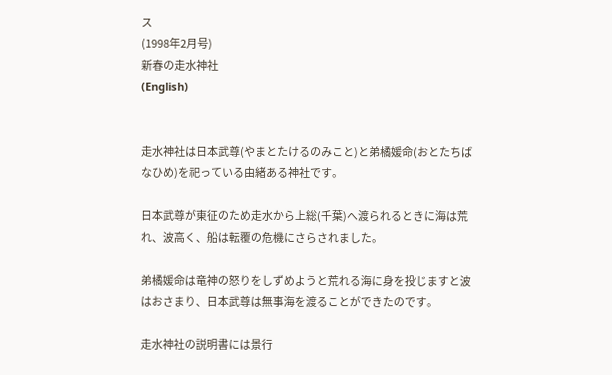ス
(1998年2月号)
新春の走水神社
(English)


走水神社は日本武尊(やまとたけるのみこと)と弟橘媛命(おとたちばなひめ)を祀っている由緒ある神社です。

日本武尊が東征のため走水から上総(千葉)へ渡られるときに海は荒れ、波高く、船は転覆の危機にさらされました。

弟橘媛命は竜神の怒りをしずめようと荒れる海に身を投じますと波はおさまり、日本武尊は無事海を渡ることができたのです。

走水神社の説明書には景行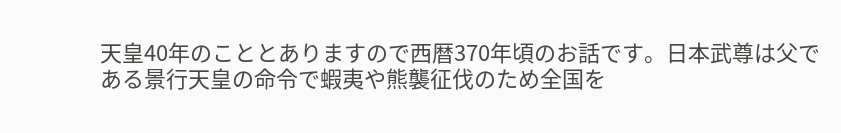天皇40年のこととありますので西暦370年頃のお話です。日本武尊は父である景行天皇の命令で蝦夷や熊襲征伐のため全国を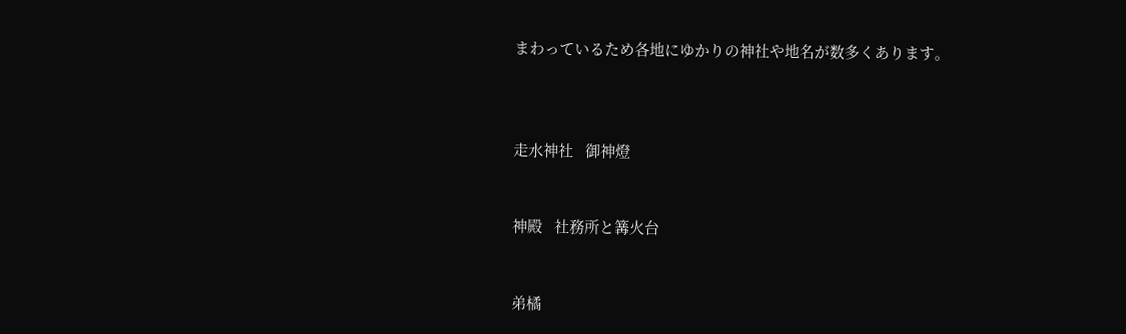まわっているため各地にゆかりの神社や地名が数多くあります。



走水神社   御神燈


神殿   社務所と篝火台


弟橘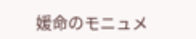媛命のモニュメ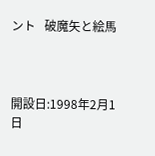ント   破魔矢と絵馬



開設日:1998年2月1日